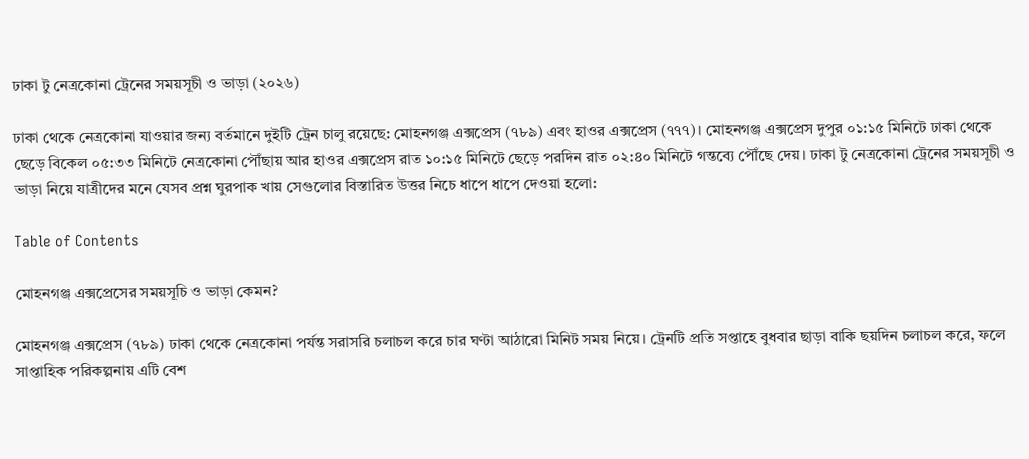ঢাকা টু নেত্রকোনা ট্রেনের সময়সূচী ও ভাড়া (২০২৬)

ঢাকা থেকে নেত্রকোনা যাওয়ার জন্য বর্তমানে দুইটি ট্রেন চালু রয়েছে: মোহনগঞ্জ এক্সপ্রেস (৭৮৯) এবং হাওর এক্সপ্রেস (৭৭৭)। মোহনগঞ্জ এক্সপ্রেস দুপুর ০১:১৫ মিনিটে ঢাকা থেকে ছেড়ে বিকেল ০৫:৩৩ মিনিটে নেত্রকোনা পৌঁছায় আর হাওর এক্সপ্রেস রাত ১০:১৫ মিনিটে ছেড়ে পরদিন রাত ০২:৪০ মিনিটে গন্তব্যে পৌঁছে দেয়। ঢাকা টু নেত্রকোনা ট্রেনের সময়সূচী ও ভাড়া নিয়ে যাত্রীদের মনে যেসব প্রশ্ন ঘুরপাক খায় সেগুলোর বিস্তারিত উত্তর নিচে ধাপে ধাপে দেওয়া হলো:

Table of Contents

মোহনগঞ্জ এক্সপ্রেসের সময়সূচি ও ভাড়া কেমন?

মোহনগঞ্জ এক্সপ্রেস (৭৮৯) ঢাকা থেকে নেত্রকোনা পর্যন্ত সরাসরি চলাচল করে চার ঘণ্টা আঠারো মিনিট সময় নিয়ে। ট্রেনটি প্রতি সপ্তাহে বুধবার ছাড়া বাকি ছয়দিন চলাচল করে, ফলে সাপ্তাহিক পরিকল্পনায় এটি বেশ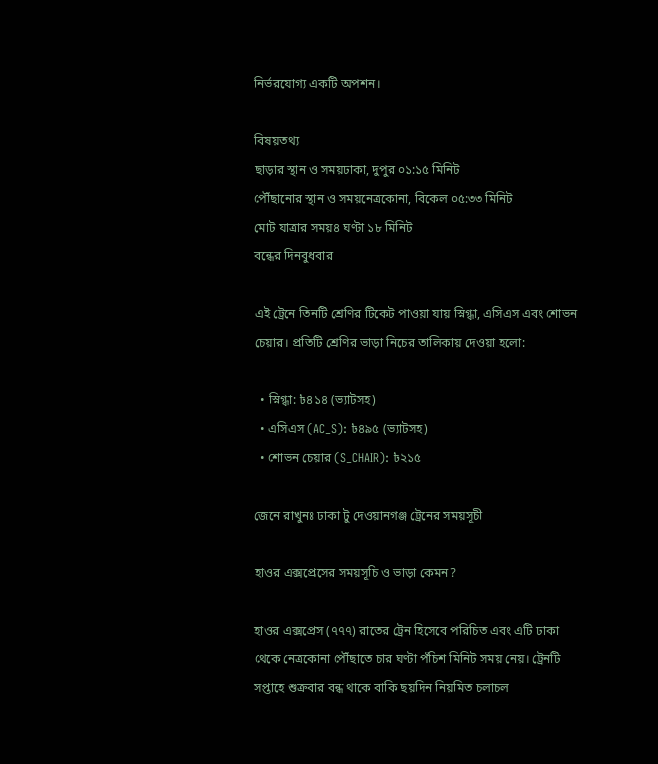নির্ভরযোগ্য একটি অপশন।

বিষয়তথ্য
ছাড়ার স্থান ও সময়ঢাকা, দুপুর ০১:১৫ মিনিট
পৌঁছানোর স্থান ও সময়নেত্রকোনা, বিকেল ০৫:৩৩ মিনিট
মোট যাত্রার সময়৪ ঘণ্টা ১৮ মিনিট
বন্ধের দিনবুধবার

এই ট্রেনে তিনটি শ্রেণির টিকেট পাওয়া যায় স্নিগ্ধা, এসিএস এবং শোভন চেয়ার। প্রতিটি শ্রেণির ভাড়া নিচের তালিকায় দেওয়া হলো:

  • স্নিগ্ধা: ৳৪১৪ (ভ্যাটসহ)
  • এসিএস (AC_S): ৳৪৯৫ (ভ্যাটসহ)
  • শোভন চেয়ার (S_CHAIR): ৳২১৫

জেনে রাখুনঃ ঢাকা টু দেওয়ানগঞ্জ ট্রেনের সময়সূচী

হাওর এক্সপ্রেসের সময়সূচি ও ভাড়া কেমন?

হাওর এক্সপ্রেস (৭৭৭) রাতের ট্রেন হিসেবে পরিচিত এবং এটি ঢাকা থেকে নেত্রকোনা পৌঁছাতে চার ঘণ্টা পঁচিশ মিনিট সময় নেয়। ট্রেনটি সপ্তাহে শুক্রবার বন্ধ থাকে বাকি ছয়দিন নিয়মিত চলাচল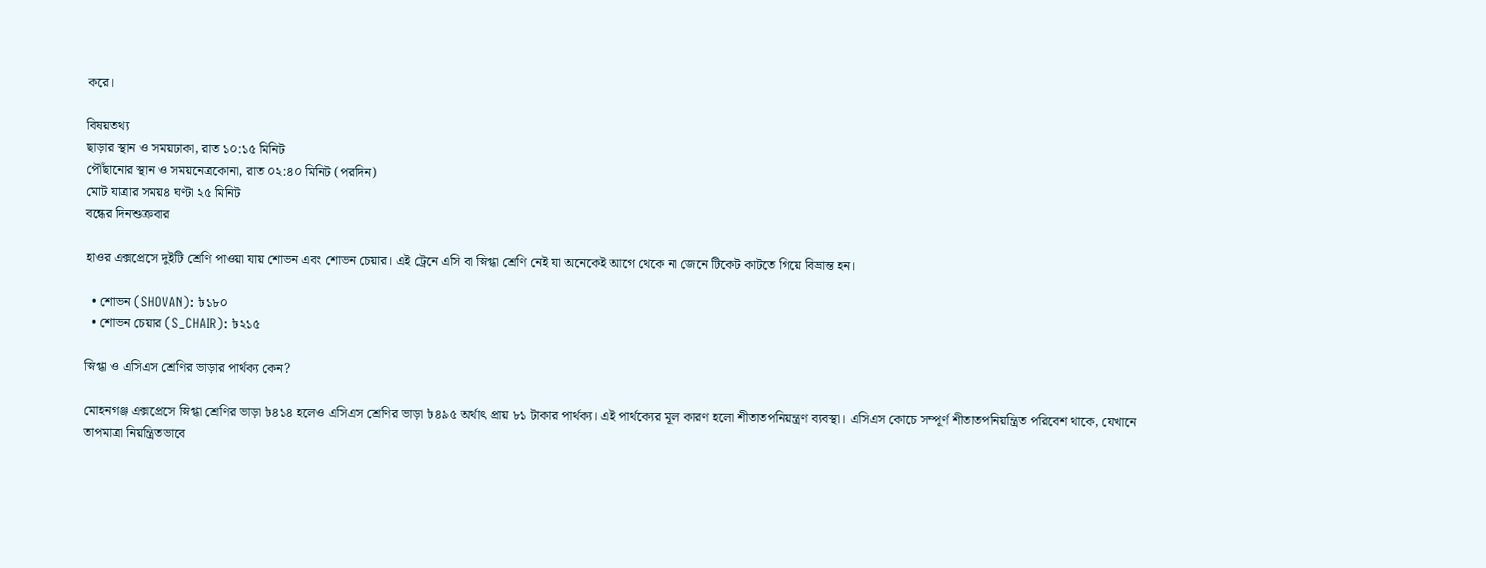করে।

বিষয়তথ্য
ছাড়ার স্থান ও সময়ঢাকা, রাত ১০:১৫ মিনিট
পৌঁছানোর স্থান ও সময়নেত্রকোনা, রাত ০২:৪০ মিনিট (পরদিন)
মোট যাত্রার সময়৪ ঘণ্টা ২৫ মিনিট
বন্ধের দিনশুক্রবার

হাওর এক্সপ্রেসে দুইটি শ্রেণি পাওয়া যায় শোভন এবং শোভন চেয়ার। এই ট্রেনে এসি বা স্নিগ্ধা শ্রেণি নেই যা অনেকেই আগে থেকে না জেনে টিকেট কাটতে গিয়ে বিভ্রান্ত হন।

  • শোভন (SHOVAN): ৳১৮০
  • শোভন চেয়ার (S_CHAIR): ৳২১৫

স্নিগ্ধা ও এসিএস শ্রেণির ভাড়ার পার্থক্য কেন?

মোহনগঞ্জ এক্সপ্রেসে স্নিগ্ধা শ্রেণির ভাড়া ৳৪১৪ হলেও এসিএস শ্রেণির ভাড়া ৳৪৯৫ অর্থাৎ প্রায় ৮১ টাকার পার্থক্য। এই পার্থক্যের মূল কারণ হলো শীতাতপনিয়ন্ত্রণ ব্যবস্থা। এসিএস কোচে সম্পূর্ণ শীতাতপনিয়ন্ত্রিত পরিবেশ থাকে, যেখানে তাপমাত্রা নিয়ন্ত্রিতভাবে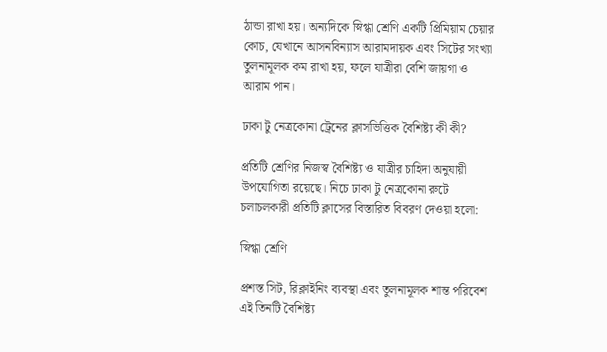ঠান্ডা রাখা হয়। অন্যদিকে স্নিগ্ধা শ্রেণি একটি প্রিমিয়াম চেয়ার কোচ, যেখানে আসনবিন্যাস আরামদায়ক এবং সিটের সংখ্যা তুলনামূলক কম রাখা হয়, ফলে যাত্রীরা বেশি জায়গা ও আরাম পান।

ঢাকা টু নেত্রকোনা ট্রেনের ক্লাসভিত্তিক বৈশিষ্ট্য কী কী?

প্রতিটি শ্রেণির নিজস্ব বৈশিষ্ট্য ও যাত্রীর চাহিদা অনুযায়ী উপযোগিতা রয়েছে। নিচে ঢাকা টু নেত্রকোনা রুটে চলাচলকারী প্রতিটি ক্লাসের বিস্তারিত বিবরণ দেওয়া হলো:

স্নিগ্ধা শ্রেণি

প্রশস্ত সিট, রিক্লাইনিং ব্যবস্থা এবং তুলনামূলক শান্ত পরিবেশ এই তিনটি বৈশিষ্ট্য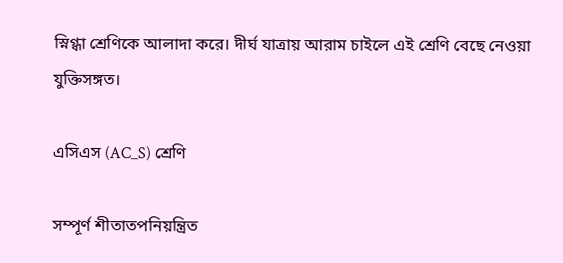স্নিগ্ধা শ্রেণিকে আলাদা করে। দীর্ঘ যাত্রায় আরাম চাইলে এই শ্রেণি বেছে নেওয়া যুক্তিসঙ্গত।

এসিএস (AC_S) শ্রেণি

সম্পূর্ণ শীতাতপনিয়ন্ত্রিত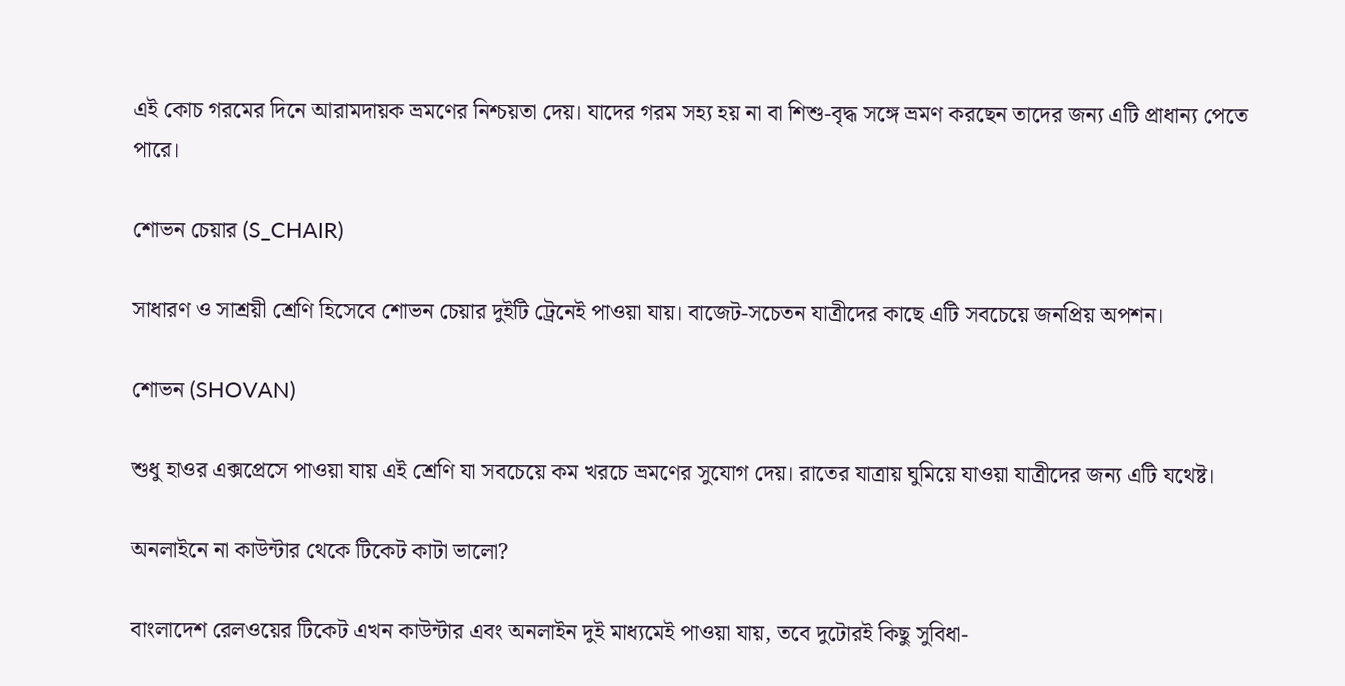এই কোচ গরমের দিনে আরামদায়ক ভ্রমণের নিশ্চয়তা দেয়। যাদের গরম সহ্য হয় না বা শিশু-বৃদ্ধ সঙ্গে ভ্রমণ করছেন তাদের জন্য এটি প্রাধান্য পেতে পারে।

শোভন চেয়ার (S_CHAIR)

সাধারণ ও সাশ্রয়ী শ্রেণি হিসেবে শোভন চেয়ার দুইটি ট্রেনেই পাওয়া যায়। বাজেট-সচেতন যাত্রীদের কাছে এটি সবচেয়ে জনপ্রিয় অপশন।

শোভন (SHOVAN)

শুধু হাওর এক্সপ্রেসে পাওয়া যায় এই শ্রেণি যা সবচেয়ে কম খরচে ভ্রমণের সুযোগ দেয়। রাতের যাত্রায় ঘুমিয়ে যাওয়া যাত্রীদের জন্য এটি যথেষ্ট।

অনলাইনে না কাউন্টার থেকে টিকেট কাটা ভালো?

বাংলাদেশ রেলওয়ের টিকেট এখন কাউন্টার এবং অনলাইন দুই মাধ্যমেই পাওয়া যায়, তবে দুটোরই কিছু সুবিধা-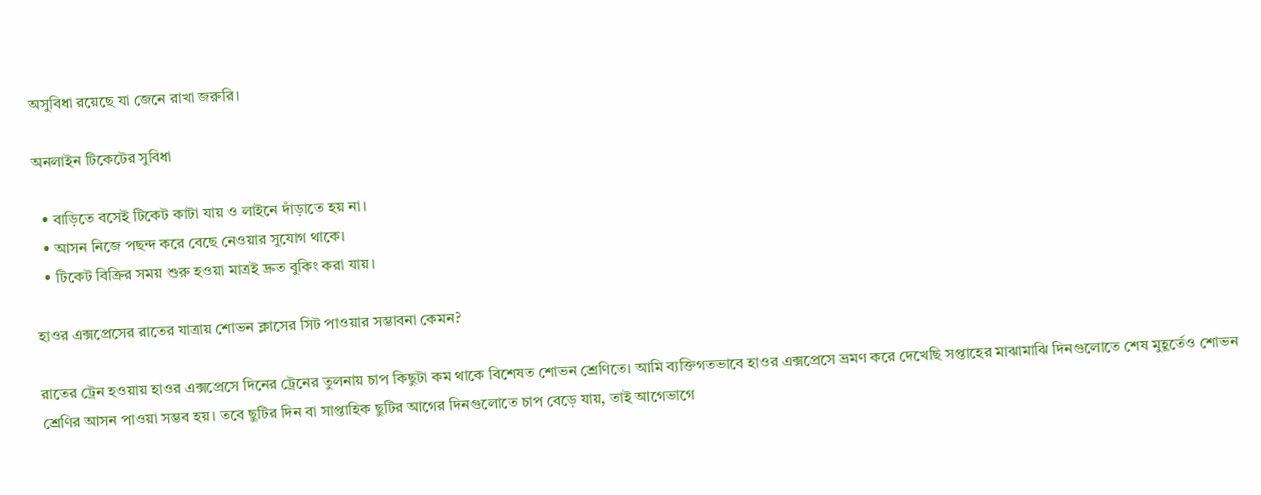অসুবিধা রয়েছে যা জেনে রাখা জরুরি।

অনলাইন টিকেটের সুবিধা

  • বাড়িতে বসেই টিকেট কাটা যায় ও লাইনে দাঁড়াতে হয় না।
  • আসন নিজে পছন্দ করে বেছে নেওয়ার সুযোগ থাকে।
  • টিকেট বিক্রির সময় শুরু হওয়া মাত্রই দ্রুত বুকিং করা যায়।

হাওর এক্সপ্রেসের রাতের যাত্রায় শোভন ক্লাসের সিট পাওয়ার সম্ভাবনা কেমন?

রাতের ট্রেন হওয়ায় হাওর এক্সপ্রেসে দিনের ট্রেনের তুলনায় চাপ কিছুটা কম থাকে বিশেষত শোভন শ্রেণিতে। আমি ব্যক্তিগতভাবে হাওর এক্সপ্রেসে ভ্রমণ করে দেখেছি সপ্তাহের মাঝামাঝি দিনগুলোতে শেষ মুহূর্তেও শোভন শ্রেণির আসন পাওয়া সম্ভব হয়। তবে ছুটির দিন বা সাপ্তাহিক ছুটির আগের দিনগুলোতে চাপ বেড়ে যায়, তাই আগেভাগে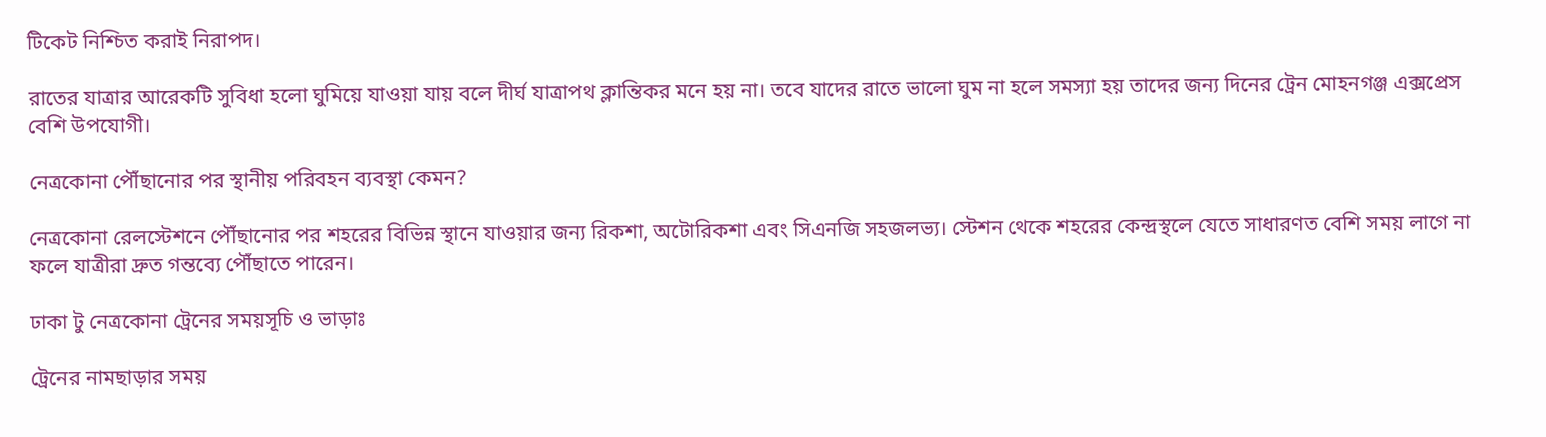টিকেট নিশ্চিত করাই নিরাপদ।

রাতের যাত্রার আরেকটি সুবিধা হলো ঘুমিয়ে যাওয়া যায় বলে দীর্ঘ যাত্রাপথ ক্লান্তিকর মনে হয় না। তবে যাদের রাতে ভালো ঘুম না হলে সমস্যা হয় তাদের জন্য দিনের ট্রেন মোহনগঞ্জ এক্সপ্রেস বেশি উপযোগী।

নেত্রকোনা পৌঁছানোর পর স্থানীয় পরিবহন ব্যবস্থা কেমন?

নেত্রকোনা রেলস্টেশনে পৌঁছানোর পর শহরের বিভিন্ন স্থানে যাওয়ার জন্য রিকশা, অটোরিকশা এবং সিএনজি সহজলভ্য। স্টেশন থেকে শহরের কেন্দ্রস্থলে যেতে সাধারণত বেশি সময় লাগে না ফলে যাত্রীরা দ্রুত গন্তব্যে পৌঁছাতে পারেন।

ঢাকা টু নেত্রকোনা ট্রেনের সময়সূচি ও ভাড়াঃ

ট্রেনের নামছাড়ার সময়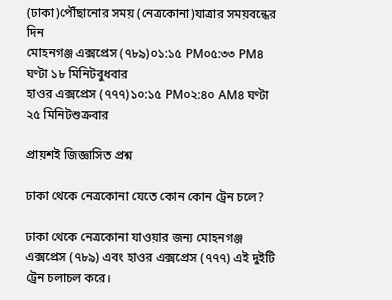(ঢাকা)পৌঁছানোর সময় (নেত্রকোনা)যাত্রার সময়বন্ধের দিন
মোহনগঞ্জ এক্সপ্রেস (৭৮৯)০১:১৫ PM০৫:৩৩ PM৪ ঘণ্টা ১৮ মিনিটবুধবার
হাওর এক্সপ্রেস (৭৭৭)১০:১৫ PM০২:৪০ AM৪ ঘণ্টা ২৫ মিনিটশুক্রবার

প্রায়শই জিজ্ঞাসিত প্রশ্ন

ঢাকা থেকে নেত্রকোনা যেতে কোন কোন ট্রেন চলে?

ঢাকা থেকে নেত্রকোনা যাওয়ার জন্য মোহনগঞ্জ এক্সপ্রেস (৭৮৯) এবং হাওর এক্সপ্রেস (৭৭৭) এই দুইটি ট্রেন চলাচল করে।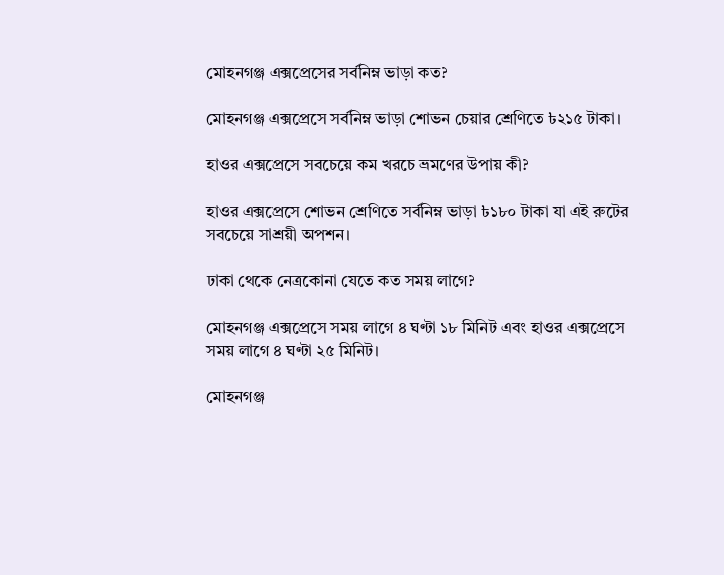মোহনগঞ্জ এক্সপ্রেসের সর্বনিম্ন ভাড়া কত?

মোহনগঞ্জ এক্সপ্রেসে সর্বনিম্ন ভাড়া শোভন চেয়ার শ্রেণিতে ৳২১৫ টাকা।

হাওর এক্সপ্রেসে সবচেয়ে কম খরচে ভ্রমণের উপায় কী?

হাওর এক্সপ্রেসে শোভন শ্রেণিতে সর্বনিম্ন ভাড়া ৳১৮০ টাকা যা এই রুটের সবচেয়ে সাশ্রয়ী অপশন।

ঢাকা থেকে নেত্রকোনা যেতে কত সময় লাগে?

মোহনগঞ্জ এক্সপ্রেসে সময় লাগে ৪ ঘণ্টা ১৮ মিনিট এবং হাওর এক্সপ্রেসে সময় লাগে ৪ ঘণ্টা ২৫ মিনিট।

মোহনগঞ্জ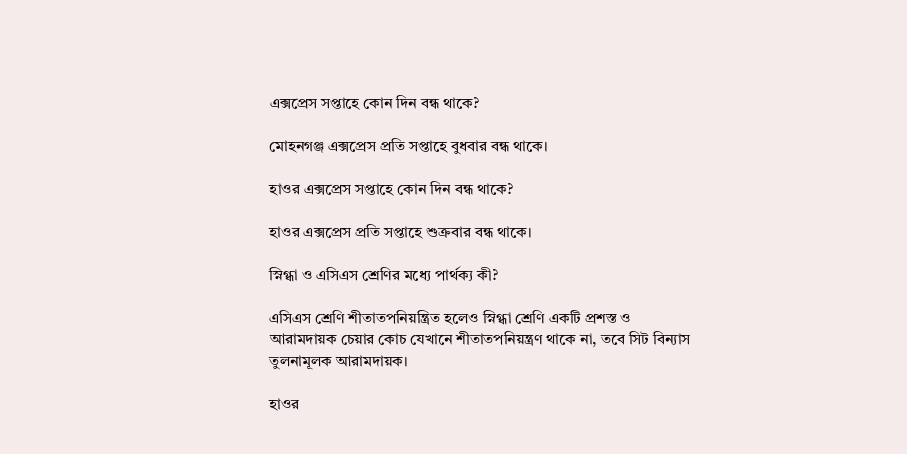এক্সপ্রেস সপ্তাহে কোন দিন বন্ধ থাকে?

মোহনগঞ্জ এক্সপ্রেস প্রতি সপ্তাহে বুধবার বন্ধ থাকে।

হাওর এক্সপ্রেস সপ্তাহে কোন দিন বন্ধ থাকে?

হাওর এক্সপ্রেস প্রতি সপ্তাহে শুক্রবার বন্ধ থাকে।

স্নিগ্ধা ও এসিএস শ্রেণির মধ্যে পার্থক্য কী?

এসিএস শ্রেণি শীতাতপনিয়ন্ত্রিত হলেও স্নিগ্ধা শ্রেণি একটি প্রশস্ত ও আরামদায়ক চেয়ার কোচ যেখানে শীতাতপনিয়ন্ত্রণ থাকে না, তবে সিট বিন্যাস তুলনামূলক আরামদায়ক।

হাওর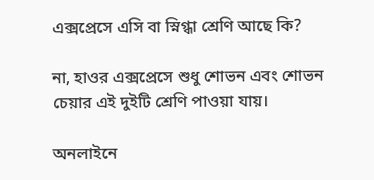এক্সপ্রেসে এসি বা স্নিগ্ধা শ্রেণি আছে কি?

না, হাওর এক্সপ্রেসে শুধু শোভন এবং শোভন চেয়ার এই দুইটি শ্রেণি পাওয়া যায়।

অনলাইনে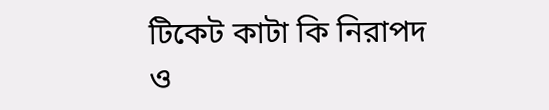টিকেট কাটা কি নিরাপদ ও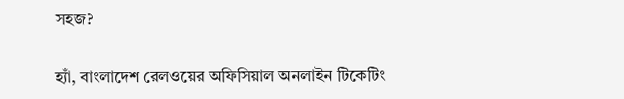সহজ?

হ্যাঁ, বাংলাদেশ রেলওয়ের অফিসিয়াল অনলাইন টিকেটিং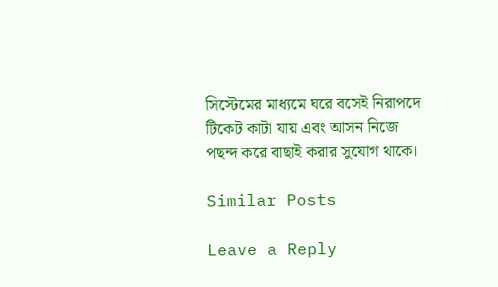সিস্টেমের মাধ্যমে ঘরে বসেই নিরাপদে টিকেট কাটা যায় এবং আসন নিজে পছন্দ করে বাছাই করার সুযোগ থাকে।

Similar Posts

Leave a Reply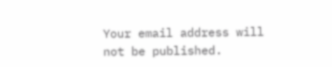Your email address will not be published.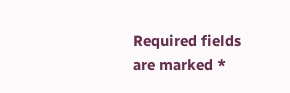Required fields are marked *